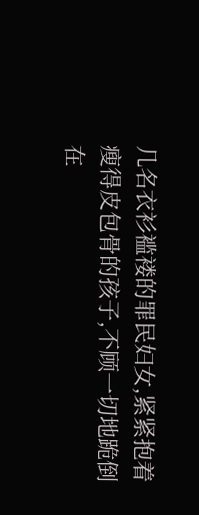几名衣衫褴褛的罪民妇女,紧紧抱着瘦得皮包骨的孩子,不顾一切地跪倒在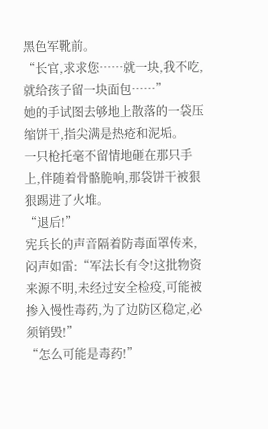黑色军靴前。
“长官,求求您……就一块,我不吃,就给孩子留一块面包……”
她的手试图去够地上散落的一袋压缩饼干,指尖满是热疮和泥垢。
一只枪托毫不留情地砸在那只手上,伴随着骨骼脆响,那袋饼干被狠狠踢进了火堆。
“退后!”
宪兵长的声音隔着防毒面罩传来,闷声如雷:“军法长有令!这批物资来源不明,未经过安全检疫,可能被掺入慢性毒药,为了边防区稳定,必须销毁!”
“怎么可能是毒药!”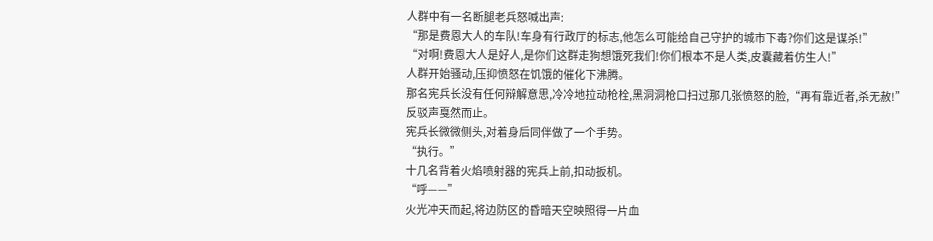人群中有一名断腿老兵怒喊出声:
“那是费恩大人的车队!车身有行政厅的标志,他怎么可能给自己守护的城市下毒?你们这是谋杀!”
“对啊!费恩大人是好人,是你们这群走狗想饿死我们!你们根本不是人类,皮囊藏着仿生人!”
人群开始骚动,压抑愤怒在饥饿的催化下沸腾。
那名宪兵长没有任何辩解意思,冷冷地拉动枪栓,黑洞洞枪口扫过那几张愤怒的脸,“再有靠近者,杀无赦!”
反驳声戛然而止。
宪兵长微微侧头,对着身后同伴做了一个手势。
“执行。”
十几名背着火焰喷射器的宪兵上前,扣动扳机。
“呼——”
火光冲天而起,将边防区的昏暗天空映照得一片血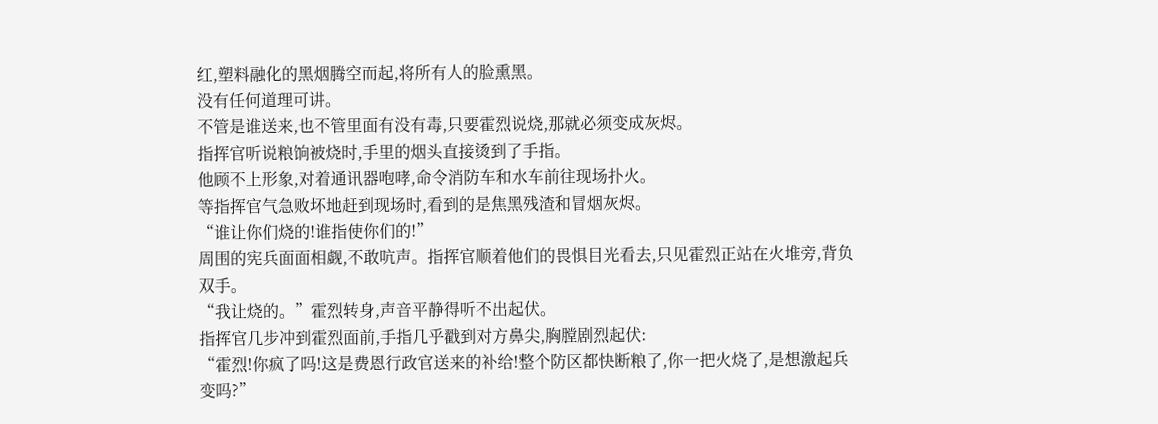红,塑料融化的黑烟腾空而起,将所有人的脸熏黑。
没有任何道理可讲。
不管是谁送来,也不管里面有没有毒,只要霍烈说烧,那就必须变成灰烬。
指挥官听说粮饷被烧时,手里的烟头直接烫到了手指。
他顾不上形象,对着通讯器咆哮,命令消防车和水车前往现场扑火。
等指挥官气急败坏地赶到现场时,看到的是焦黑残渣和冒烟灰烬。
“谁让你们烧的!谁指使你们的!”
周围的宪兵面面相觑,不敢吭声。指挥官顺着他们的畏惧目光看去,只见霍烈正站在火堆旁,背负双手。
“我让烧的。”霍烈转身,声音平静得听不出起伏。
指挥官几步冲到霍烈面前,手指几乎戳到对方鼻尖,胸膛剧烈起伏:
“霍烈!你疯了吗!这是费恩行政官送来的补给!整个防区都快断粮了,你一把火烧了,是想激起兵变吗?”